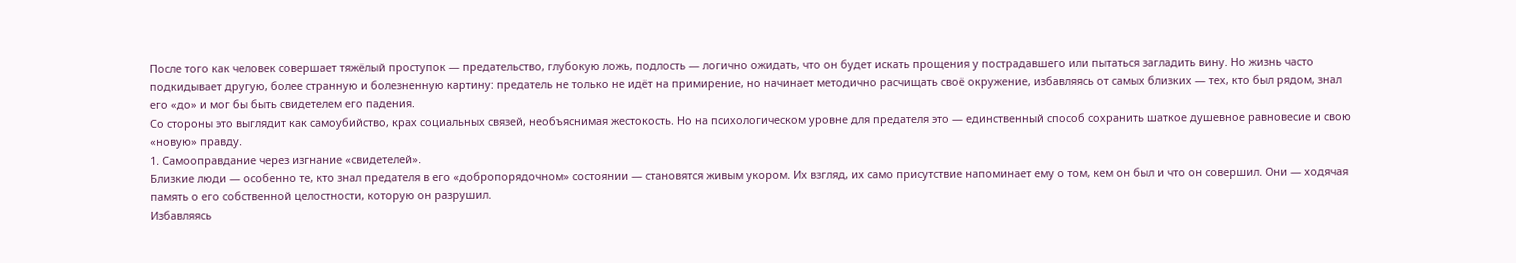После того как человек совершает тяжёлый проступок — предательство, глубокую ложь, подлость — логично ожидать, что он будет искать прощения у пострадавшего или пытаться загладить вину. Но жизнь часто подкидывает другую, более странную и болезненную картину: предатель не только не идёт на примирение, но начинает методично расчищать своё окружение, избавляясь от самых близких — тех, кто был рядом, знал его «до» и мог бы быть свидетелем его падения.
Со стороны это выглядит как самоубийство, крах социальных связей, необъяснимая жестокость. Но на психологическом уровне для предателя это — единственный способ сохранить шаткое душевное равновесие и свою «новую» правду.
1. Самооправдание через изгнание «свидетелей».
Близкие люди — особенно те, кто знал предателя в его «добропорядочном» состоянии — становятся живым укором. Их взгляд, их само присутствие напоминает ему о том, кем он был и что он совершил. Они — ходячая память о его собственной целостности, которую он разрушил.
Избавляясь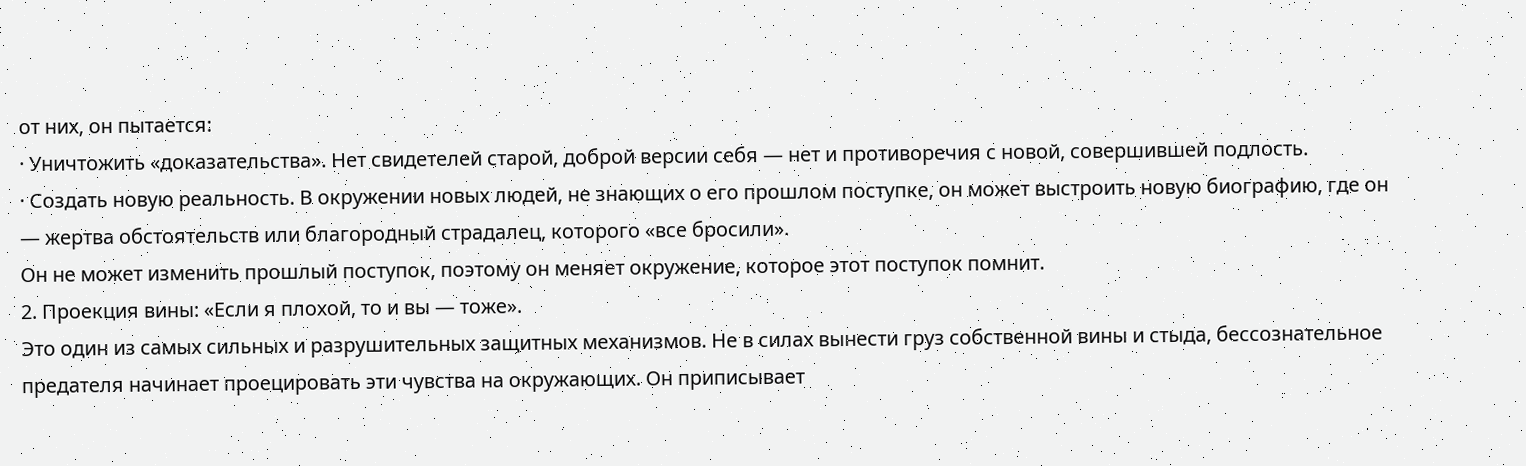от них, он пытается:
· Уничтожить «доказательства». Нет свидетелей старой, доброй версии себя — нет и противоречия с новой, совершившей подлость.
· Создать новую реальность. В окружении новых людей, не знающих о его прошлом поступке, он может выстроить новую биографию, где он — жертва обстоятельств или благородный страдалец, которого «все бросили».
Он не может изменить прошлый поступок, поэтому он меняет окружение, которое этот поступок помнит.
2. Проекция вины: «Если я плохой, то и вы — тоже».
Это один из самых сильных и разрушительных защитных механизмов. Не в силах вынести груз собственной вины и стыда, бессознательное предателя начинает проецировать эти чувства на окружающих. Он приписывает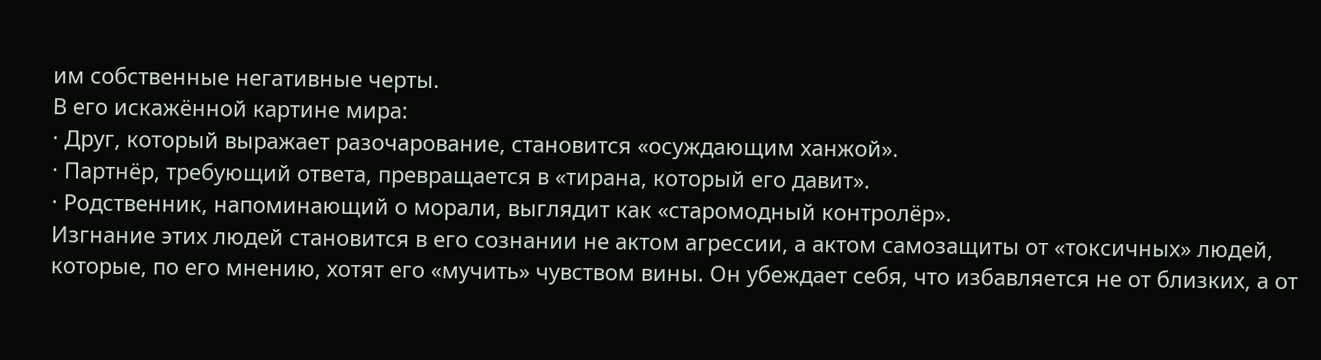им собственные негативные черты.
В его искажённой картине мира:
· Друг, который выражает разочарование, становится «осуждающим ханжой».
· Партнёр, требующий ответа, превращается в «тирана, который его давит».
· Родственник, напоминающий о морали, выглядит как «старомодный контролёр».
Изгнание этих людей становится в его сознании не актом агрессии, а актом самозащиты от «токсичных» людей, которые, по его мнению, хотят его «мучить» чувством вины. Он убеждает себя, что избавляется не от близких, а от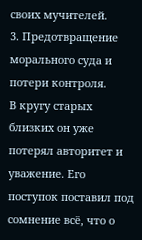своих мучителей.
3. Предотвращение морального суда и потери контроля.
В кругу старых близких он уже потерял авторитет и уважение. Его поступок поставил под сомнение всё, что о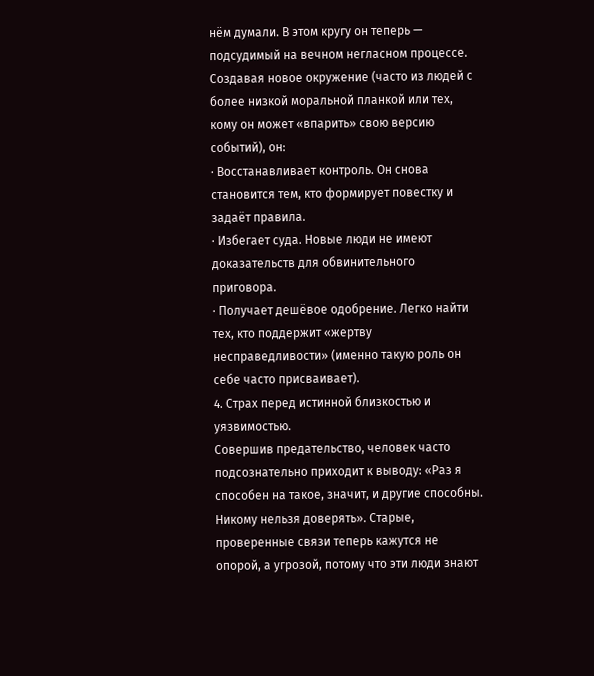нём думали. В этом кругу он теперь — подсудимый на вечном негласном процессе.
Создавая новое окружение (часто из людей с более низкой моральной планкой или тех, кому он может «впарить» свою версию событий), он:
· Восстанавливает контроль. Он снова становится тем, кто формирует повестку и задаёт правила.
· Избегает суда. Новые люди не имеют доказательств для обвинительного приговора.
· Получает дешёвое одобрение. Легко найти тех, кто поддержит «жертву несправедливости» (именно такую роль он себе часто присваивает).
4. Страх перед истинной близкостью и уязвимостью.
Совершив предательство, человек часто подсознательно приходит к выводу: «Раз я способен на такое, значит, и другие способны. Никому нельзя доверять». Старые, проверенные связи теперь кажутся не опорой, а угрозой, потому что эти люди знают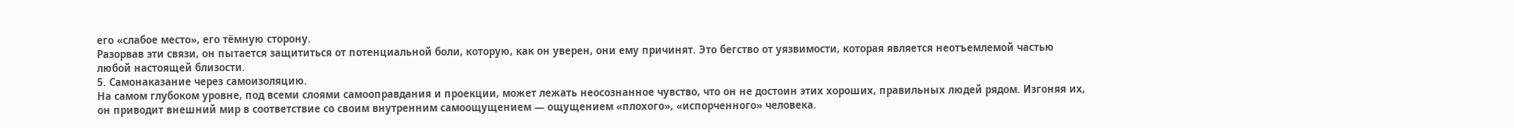его «слабое место», его тёмную сторону.
Разорвав эти связи, он пытается защититься от потенциальной боли, которую, как он уверен, они ему причинят. Это бегство от уязвимости, которая является неотъемлемой частью любой настоящей близости.
5. Самонаказание через самоизоляцию.
На самом глубоком уровне, под всеми слоями самооправдания и проекции, может лежать неосознанное чувство, что он не достоин этих хороших, правильных людей рядом. Изгоняя их, он приводит внешний мир в соответствие со своим внутренним самоощущением — ощущением «плохого», «испорченного» человека.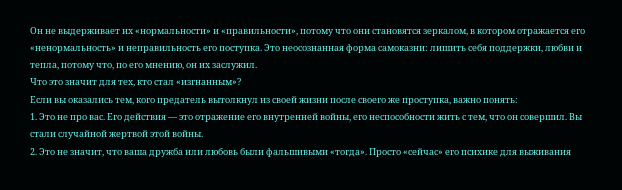Он не выдерживает их «нормальности» и «правильности», потому что они становятся зеркалом, в котором отражается его «ненормальность» и неправильность его поступка. Это неосознанная форма самоказни: лишить себя поддержки, любви и тепла, потому что, по его мнению, он их заслужил.
Что это значит для тех, кто стал «изгнанным»?
Если вы оказались тем, кого предатель вытолкнул из своей жизни после своего же проступка, важно понять:
1. Это не про вас. Его действия — это отражение его внутренней войны, его неспособности жить с тем, что он совершил. Вы стали случайной жертвой этой войны.
2. Это не значит, что ваша дружба или любовь были фальшивыми «тогда». Просто «сейчас» его психике для выживания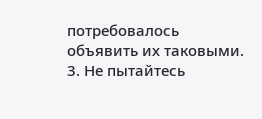потребовалось объявить их таковыми.
3. Не пытайтесь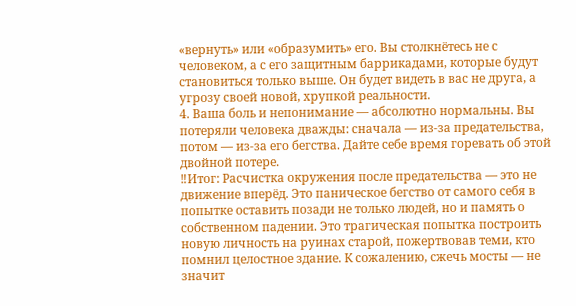«вернуть» или «образумить» его. Вы столкнётесь не с человеком, а с его защитным баррикадами, которые будут становиться только выше. Он будет видеть в вас не друга, а угрозу своей новой, хрупкой реальности.
4. Ваша боль и непонимание — абсолютно нормальны. Вы потеряли человека дважды: сначала — из-за предательства, потом — из-за его бегства. Дайте себе время горевать об этой двойной потере.
‼Итог: Расчистка окружения после предательства — это не движение вперёд. Это паническое бегство от самого себя в попытке оставить позади не только людей, но и память о собственном падении. Это трагическая попытка построить новую личность на руинах старой, пожертвовав теми, кто помнил целостное здание. К сожалению, сжечь мосты — не значит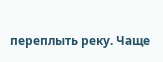переплыть реку. Чаще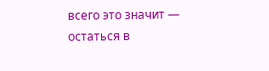всего это значит — остаться в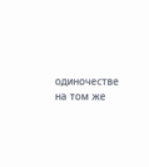одиночестве на том же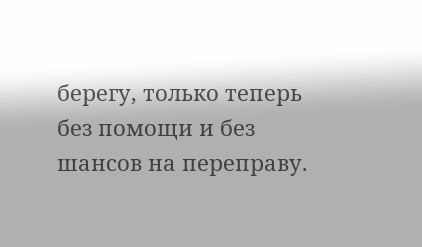берегу, только теперь без помощи и без шансов на переправу.